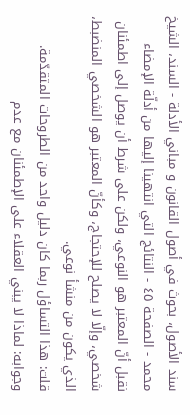سند الأصول، بحوث في أصول القانون و مباني الأدلة - السند، الشيخ محمد - الصفحة ٤٥ - النتائج التي انتهينا إليها من أدلّة الإمضاء
نقبل أنّ المعتبر هو النوعي، ولكن على شرط أن يوصل إلى اطمئنان شخصي، وإلّا لا يصلح للإحتجاج، وكأنّ المعتبر هو الشخصي المنضبط، الذي يكون من منشأ نوعي.
قلت: هذا التساؤل ربما كان دليل واحد من الطروحات المتقدّمة.
وجوابه: لماذا لا يبني العقلاء على الإطمئنان مع عدم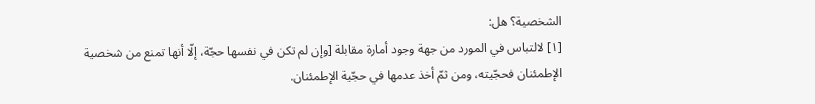الشخصية؟ هل:
[١] لالتباس في المورد من جهة وجود أمارة مقابلة [وإن لم تكن في نفسها حجّة، إلّا أنها تمنع من شخصية الإطمئنان فحجّيته، ومن ثمّ أخذ عدمها في حجّية الإطمئنان.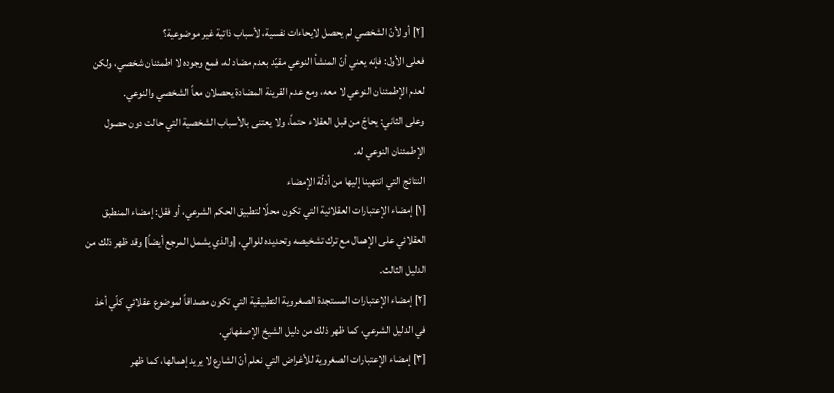[٢] أو لأنّ الشخصي لم يحصل لايحاءات نفسية، لأسباب ذاتية غير موضوعية؟
فعلى الأول: فإنه يعني أنّ المنشأ النوعي مقيّد بعدم مضاد له، فمع وجوده لا اطمئنان شخصي، ولكن لعدم الإطمئنان النوعي لا معه، ومع عدم القرينة المضادة يحصلان معاً الشخصي والنوعي.
وعلى الثاني: يحاجّ من قبل العقلاء حتماً، ولا يعتنى بالأسباب الشخصية التي حالت دون حصول الإطمئنان النوعي له.
النتائج التي انتهينا إليها من أدلّة الإمضاء
[١] إمضاء الإعتبارات العقلائية التي تكون محلًا لتطبيق الحكم الشرعي، أو فقل: إمضاء المنطبق العقلائي على الإهمال مع ترك تشخيصه وتحديده للوالي، [والذي يشمل المرجع أيضاً] وقد ظهر ذلك من الدليل الثالث.
[٢] إمضاء الإعتبارات المستجدة الصغروية التطبيقية التي تكون مصداقاً لموضوع عقلائي كلّي أخذ في الدليل الشرعي، كما ظهر ذلك من دليل الشيخ الإصفهاني.
[٣] إمضاء الإعتبارات الصغروية للأغراض التي نعلم أنّ الشارع لا يريد إهمالها، كما ظهر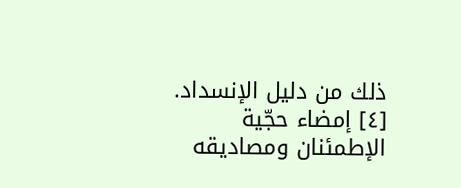ذلك من دليل الإنسداد.
[٤] إمضاء حجّية الإطمئنان ومصاديقه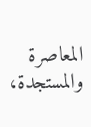المعاصرة والمستجدة،